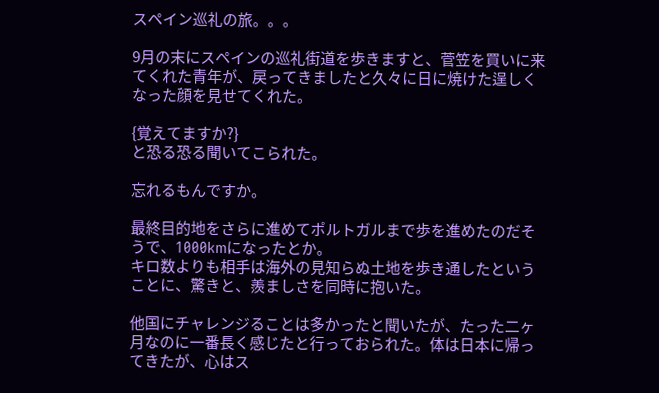スペイン巡礼の旅。。。

9月の末にスペインの巡礼街道を歩きますと、菅笠を買いに来てくれた青年が、戻ってきましたと久々に日に焼けた逞しくなった顔を見せてくれた。

{覚えてますか?}
と恐る恐る聞いてこられた。

忘れるもんですか。

最終目的地をさらに進めてポルトガルまで歩を進めたのだそうで、1000kmになったとか。
キロ数よりも相手は海外の見知らぬ土地を歩き通したということに、驚きと、羨ましさを同時に抱いた。

他国にチャレンジることは多かったと聞いたが、たった二ヶ月なのに一番長く感じたと行っておられた。体は日本に帰ってきたが、心はス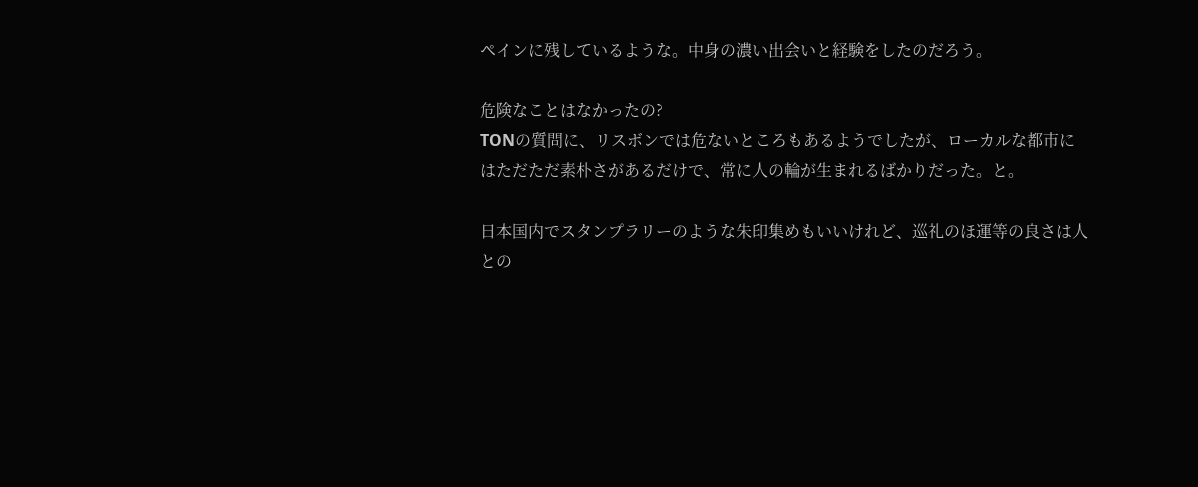ペインに残しているような。中身の濃い出会いと経験をしたのだろう。

危険なことはなかったの?
TONの質問に、リスボンでは危ないところもあるようでしたが、ローカルな都市にはただただ素朴さがあるだけで、常に人の輪が生まれるばかりだった。と。

日本国内でスタンプラリーのような朱印集めもいいけれど、巡礼のほ運等の良さは人との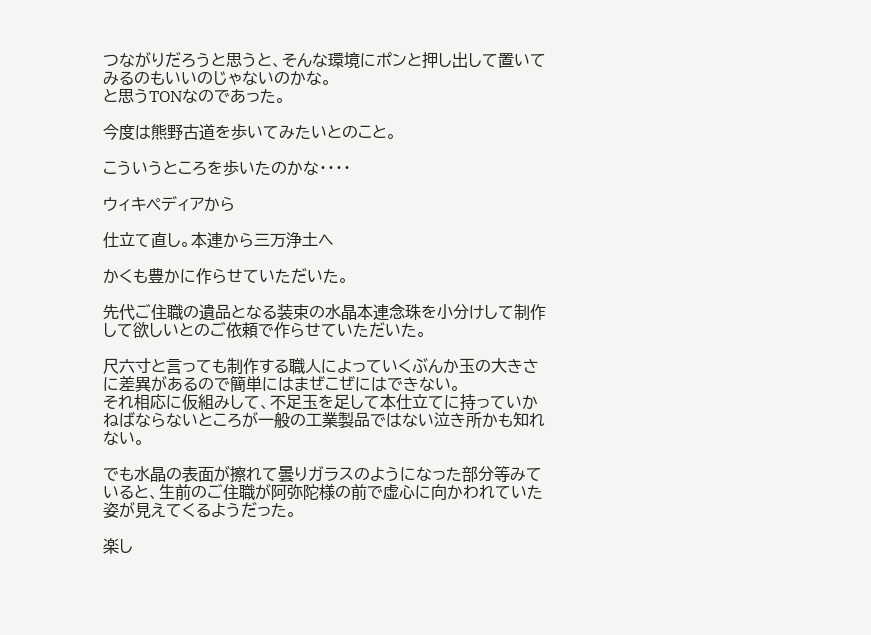つながりだろうと思うと、そんな環境にポンと押し出して置いてみるのもいいのじゃないのかな。
と思うTONなのであった。

今度は熊野古道を歩いてみたいとのこと。

こういうところを歩いたのかな・・・・

ウィキペディアから

仕立て直し。本連から三万浄土へ

かくも豊かに作らせていただいた。

先代ご住職の遺品となる装束の水晶本連念珠を小分けして制作して欲しいとのご依頼で作らせていただいた。

尺六寸と言っても制作する職人によっていくぶんか玉の大きさに差異があるので簡単にはまぜこぜにはできない。
それ相応に仮組みして、不足玉を足して本仕立てに持っていかねばならないところが一般の工業製品ではない泣き所かも知れない。

でも水晶の表面が擦れて曇りガラスのようになった部分等みていると、生前のご住職が阿弥陀様の前で虚心に向かわれていた姿が見えてくるようだった。

楽し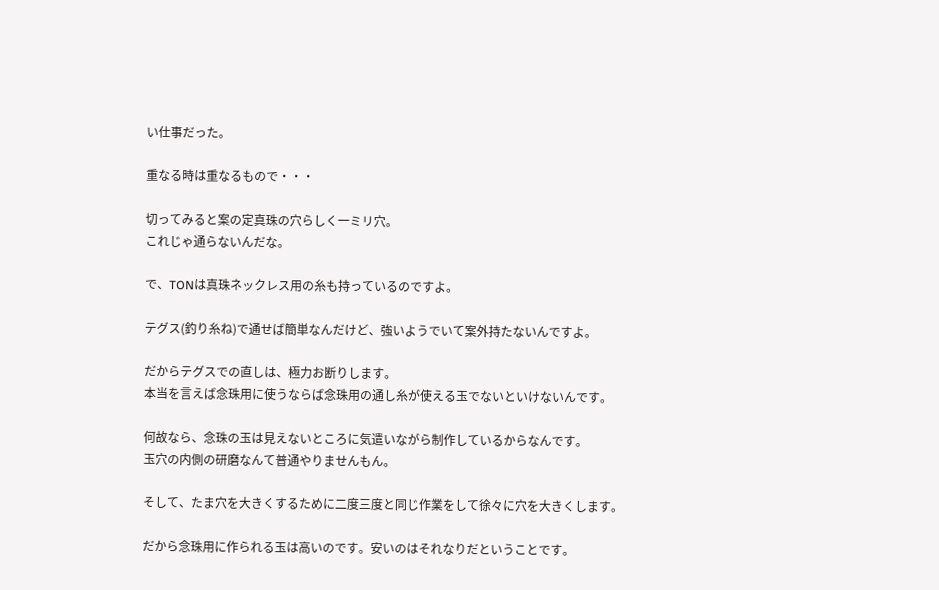い仕事だった。

重なる時は重なるもので・・・

切ってみると案の定真珠の穴らしく一ミリ穴。
これじゃ通らないんだな。

で、TONは真珠ネックレス用の糸も持っているのですよ。

テグス(釣り糸ね)で通せば簡単なんだけど、強いようでいて案外持たないんですよ。

だからテグスでの直しは、極力お断りします。
本当を言えば念珠用に使うならば念珠用の通し糸が使える玉でないといけないんです。

何故なら、念珠の玉は見えないところに気遣いながら制作しているからなんです。
玉穴の内側の研磨なんて普通やりませんもん。

そして、たま穴を大きくするために二度三度と同じ作業をして徐々に穴を大きくします。

だから念珠用に作られる玉は高いのです。安いのはそれなりだということです。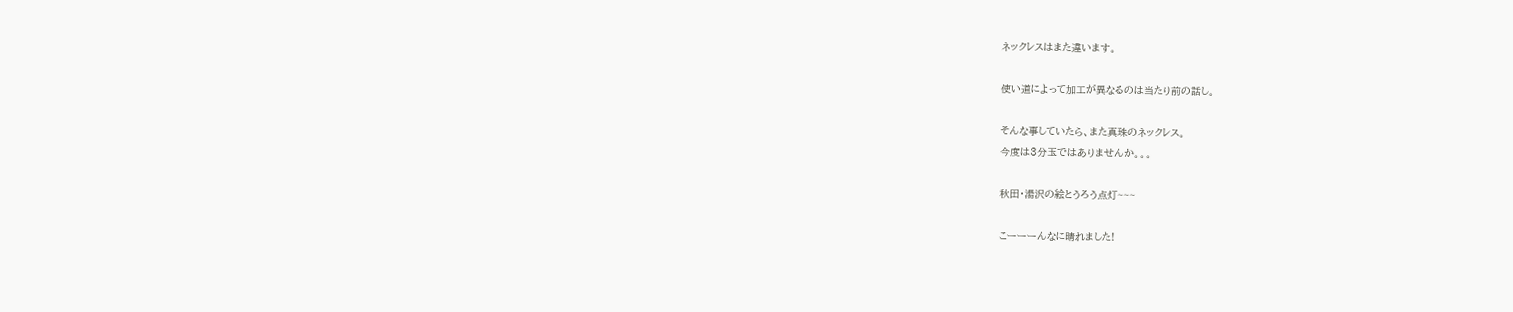ネックレスはまた違います。

使い道によって加工が異なるのは当たり前の話し。

そんな事していたら、また真珠のネックレス。
今度は3分玉ではありませんか。。。

秋田・湯沢の絵とうろう点灯~~~

こーーーんなに晴れました!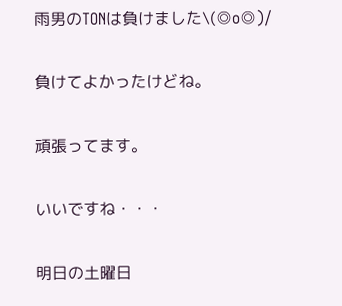雨男のTONは負けました\(◎o◎)/

負けてよかったけどね。

頑張ってます。

いいですね・・・

明日の土曜日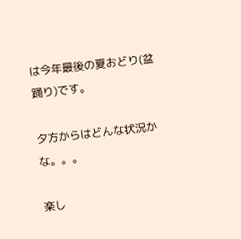は今年最後の夏おどり(盆踊り)です。

夕方からはどんな状況かな。。。

楽し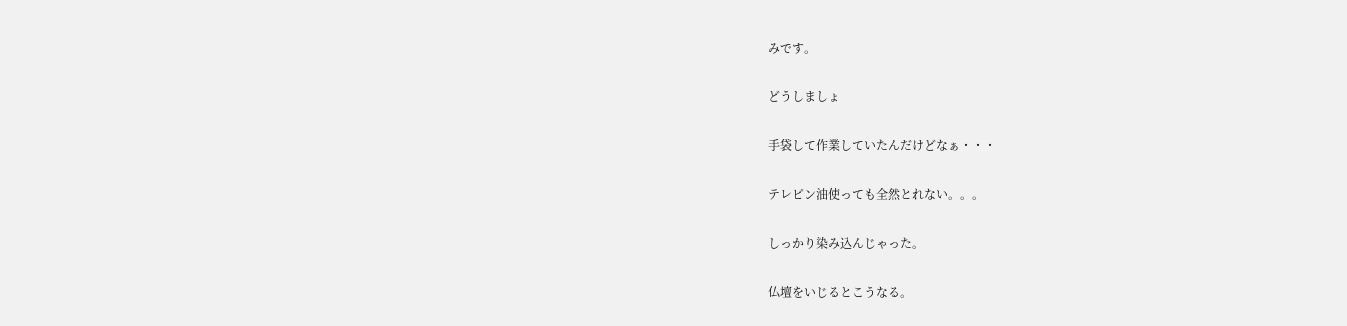みです。

どうしましょ

手袋して作業していたんだけどなぁ・・・

テレピン油使っても全然とれない。。。

しっかり染み込んじゃった。

仏壇をいじるとこうなる。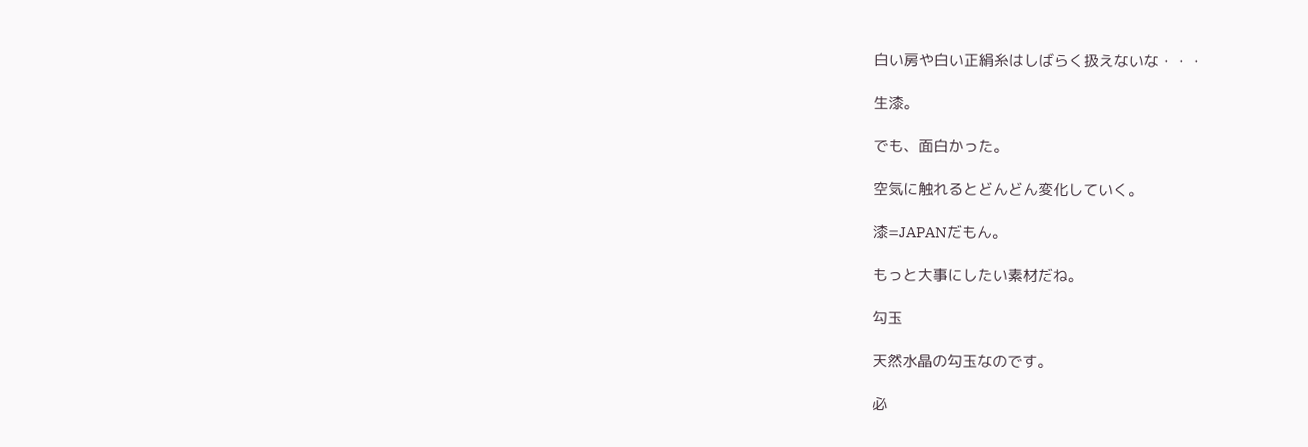白い房や白い正絹糸はしばらく扱えないな・・・

生漆。

でも、面白かった。

空気に触れるとどんどん変化していく。

漆=JAPANだもん。

もっと大事にしたい素材だね。

勾玉

天然水晶の勾玉なのです。

必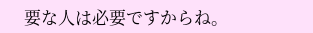要な人は必要ですからね。